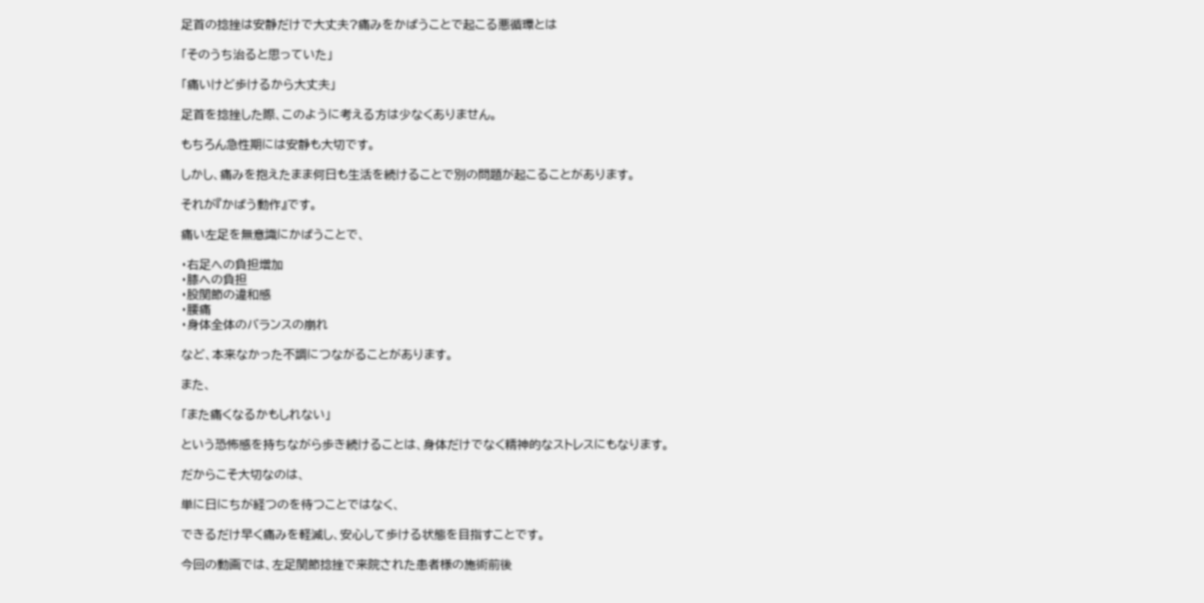足首の捻挫は安静だけで大丈夫?痛みをかばうことで起こる悪循環とは

「そのうち治ると思っていた」

「痛いけど歩けるから大丈夫」

足首を捻挫した際、このように考える方は少なくありません。

もちろん急性期には安静も大切です。

しかし、痛みを抱えたまま何日も生活を続けることで別の問題が起こることがあります。

それが『かばう動作』です。

痛い左足を無意識にかばうことで、

・右足への負担増加
・膝への負担
・股関節の違和感
・腰痛
・身体全体のバランスの崩れ

など、本来なかった不調につながることがあります。

また、

「また痛くなるかもしれない」

という恐怖感を持ちながら歩き続けることは、身体だけでなく精神的なストレスにもなります。

だからこそ大切なのは、

単に日にちが経つのを待つことではなく、

できるだけ早く痛みを軽減し、安心して歩ける状態を目指すことです。

今回の動画では、左足関節捻挫で来院された患者様の施術前後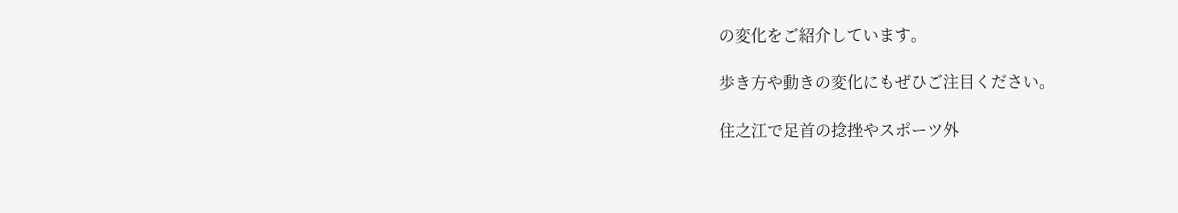の変化をご紹介しています。

歩き方や動きの変化にもぜひご注目ください。

住之江で足首の捻挫やスポーツ外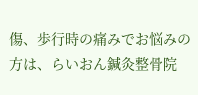傷、歩行時の痛みでお悩みの方は、らいおん鍼灸整骨院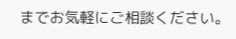までお気軽にご相談ください。